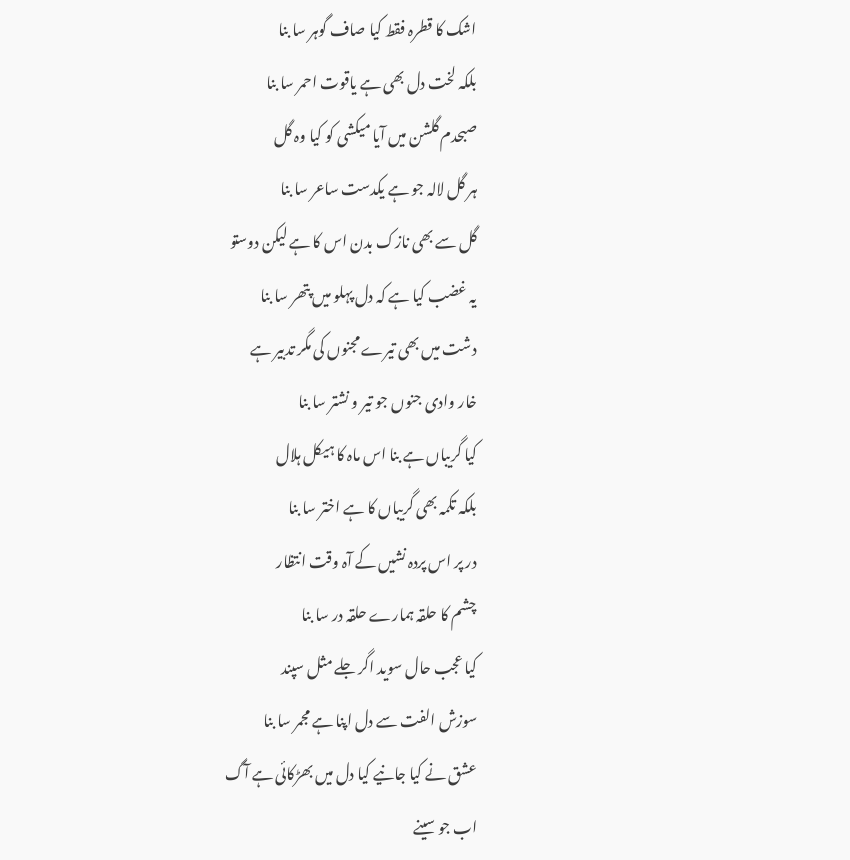اشک کا قطرہ فقط کیا صاف گوہر سا بنا
بلکہ لخت دل بھی ہے یاقوت احمر سا بنا
صبحدم گلشن میں آیا میکشی کو کیا وہ گل
ہر گل لالہ جو ہے یکدست ساعر سا بنا
گل سے بھی نازک بدن اس کا ہے لیکن دوستو
یہ غضب کیا ہے کہ دل پہلو میں پتھر سا بنا
دشت میں بھی تیرے مجنوں کی مگر تدبیر ہے
خار وادی جنوں جو تیر و نشتر سا بنا
کیا گریباں ہے بنا اس ماہ کا ہیکل ہلال
بلکہ تکمہ بھی گریباں کا ہے اختر سا بنا
در پر اس پردہ نشیں کے آہ وقت انتظار
چشم کا حلقہ ہمارے حلقہ در سا بنا
کیا عجب حال سوید اگر جلے مثل سپند
سوزش الفت سے دل اپنا ہے مجمر سا بنا
عشق نے کیا جانیے کیا دل میں بھڑکائی ہے آگ
اب جو سینے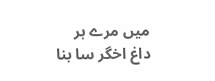میں مرے ہر داغ اخگر سا بنا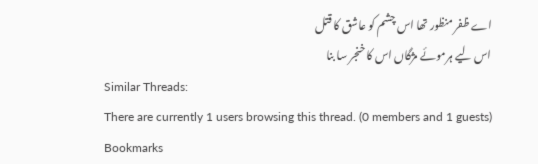اے ظفر منظور تھا اس چشم کو عاشق کا قتل
اس لیے ہرموئے مژگاں اس کا خنجر سا بنا
Similar Threads:
There are currently 1 users browsing this thread. (0 members and 1 guests)
Bookmarks